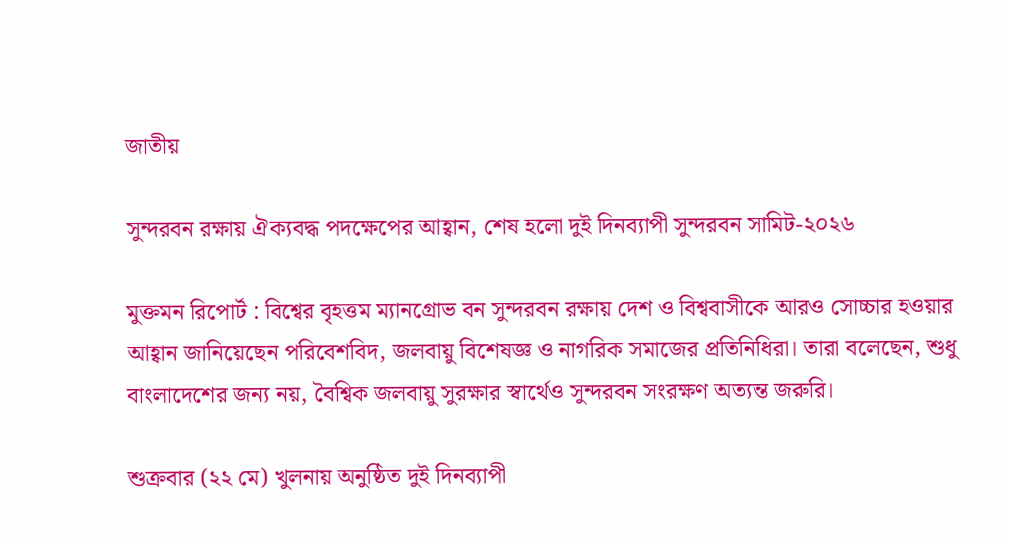জাতীয়

সুন্দরবন রক্ষায় ঐক্যবদ্ধ পদক্ষেপের আহ্বান, শেষ হলো দুই দিনব্যাপী সুন্দরবন সামিট-২০২৬

মুক্তমন রিপোর্ট : বিশ্বের বৃহত্তম ম্যানগ্রোভ বন সুন্দরবন রক্ষায় দেশ ও বিশ্ববাসীকে আরও সোচ্চার হওয়ার আহ্বান জানিয়েছেন পরিবেশবিদ, জলবায়ু বিশেষজ্ঞ ও নাগরিক সমাজের প্রতিনিধিরা। তারা বলেছেন, শুধু বাংলাদেশের জন্য নয়, বৈশ্বিক জলবায়ু সুরক্ষার স্বার্থেও সুন্দরবন সংরক্ষণ অত্যন্ত জরুরি।

শুক্রবার (২২ মে) খুলনায় অনুষ্ঠিত দুই দিনব্যাপী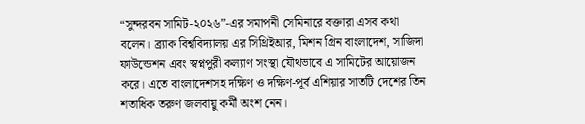“সুন্দরবন সামিট-২০২৬”-এর সমাপনী সেমিনারে বক্তারা এসব কথা বলেন। ব্র্যাক বিশ্ববিদ্যালয় এর সিথ্রিইআর, মিশন গ্রিন বাংলাদেশ, সাজিদা ফাউন্ডেশন এবং স্বপ্নপুরী কল্যাণ সংস্থা যৌথভাবে এ সামিটের আয়োজন করে। এতে বাংলাদেশসহ দক্ষিণ ও দক্ষিণ-পূর্ব এশিয়ার সাতটি দেশের তিন শতাধিক তরুণ জলবায়ু কর্মী অংশ নেন।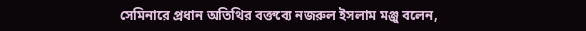সেমিনারে প্রধান অতিথির বক্তব্যে নজরুল ইসলাম মঞ্জু বলেন,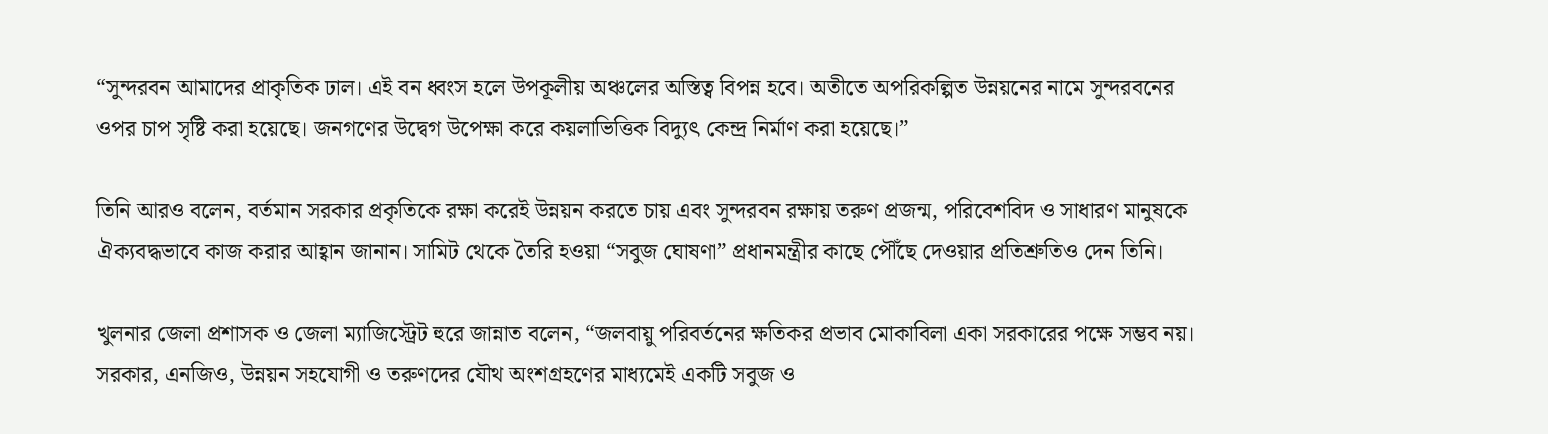“সুন্দরবন আমাদের প্রাকৃতিক ঢাল। এই বন ধ্বংস হলে উপকূলীয় অঞ্চলের অস্তিত্ব বিপন্ন হবে। অতীতে অপরিকল্পিত উন্নয়নের নামে সুন্দরবনের ওপর চাপ সৃষ্টি করা হয়েছে। জনগণের উদ্বেগ উপেক্ষা করে কয়লাভিত্তিক বিদ্যুৎ কেন্দ্র নির্মাণ করা হয়েছে।”

তিনি আরও বলেন, বর্তমান সরকার প্রকৃতিকে রক্ষা করেই উন্নয়ন করতে চায় এবং সুন্দরবন রক্ষায় তরুণ প্রজন্ম, পরিবেশবিদ ও সাধারণ মানুষকে ঐক্যবদ্ধভাবে কাজ করার আহ্বান জানান। সামিট থেকে তৈরি হওয়া “সবুজ ঘোষণা” প্রধানমন্ত্রীর কাছে পৌঁছে দেওয়ার প্রতিশ্রুতিও দেন তিনি।

খুলনার জেলা প্রশাসক ও জেলা ম্যাজিস্ট্রেট হুরে জান্নাত বলেন, “জলবায়ু পরিবর্তনের ক্ষতিকর প্রভাব মোকাবিলা একা সরকারের পক্ষে সম্ভব নয়। সরকার, এনজিও, উন্নয়ন সহযোগী ও তরুণদের যৌথ অংশগ্রহণের মাধ্যমেই একটি সবুজ ও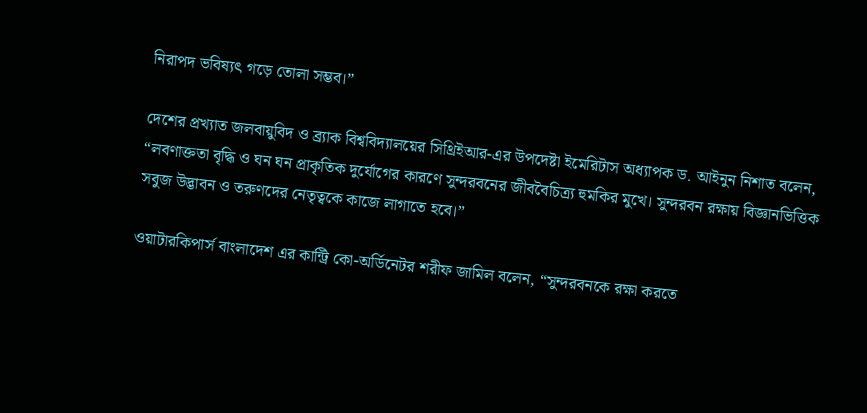নিরাপদ ভবিষ্যৎ গড়ে তোলা সম্ভব।”

দেশের প্রখ্যাত জলবায়ুবিদ ও ব্র্যাক বিশ্ববিদ্যালয়ের সিথ্রিইআর-এর উপদেষ্টা ইমেরিটাস অধ্যাপক ড. আইনুন নিশাত বলেন, “লবণাক্ততা বৃদ্ধি ও ঘন ঘন প্রাকৃতিক দুর্যোগের কারণে সুন্দরবনের জীববৈচিত্র্য হুমকির মুখে। সুন্দরবন রক্ষায় বিজ্ঞানভিত্তিক সবুজ উদ্ভাবন ও তরুণদের নেতৃত্বকে কাজে লাগাতে হবে।”

ওয়াটারকিপার্স বাংলাদেশ এর কান্ট্রি কো-অর্ডিনেটর শরীফ জামিল বলেন, “সুন্দরবনকে রক্ষা করতে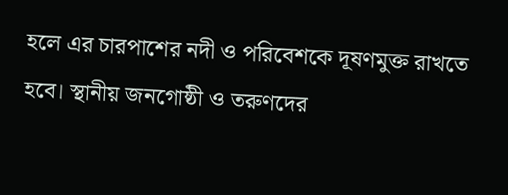হলে এর চারপাশের নদী ও পরিবেশকে দূষণমুক্ত রাখতে হবে। স্থানীয় জনগোষ্ঠী ও তরুণদের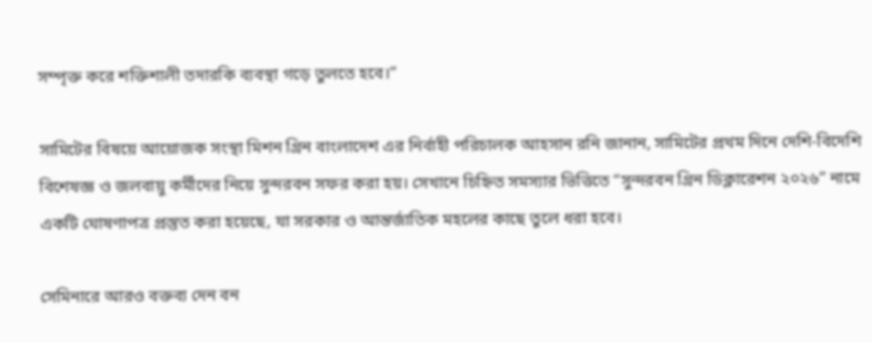সম্পৃক্ত করে শক্তিশালী তদারকি ব্যবস্থা গড়ে তুলতে হবে।”

সামিটের বিষয়ে আয়োজক সংস্থা মিশন গ্রিন বাংলাদেশ এর নির্বাহী পরিচালক আহসান রনি জানান, সামিটের প্রথম দিনে দেশি-বিদেশি বিশেষজ্ঞ ও জলবায়ু কর্মীদের নিয়ে সুন্দরবন সফর করা হয়। সেখানে চিহ্নিত সমস্যার ভিত্তিতে “সুন্দরবন গ্রিন ডিক্লারেশন ২০২৬” নামে একটি ঘোষণাপত্র প্রস্তুত করা হয়েছে, যা সরকার ও আন্তর্জাতিক মহলের কাছে তুলে ধরা হবে।

সেমিনারে আরও বক্তব্য দেন বন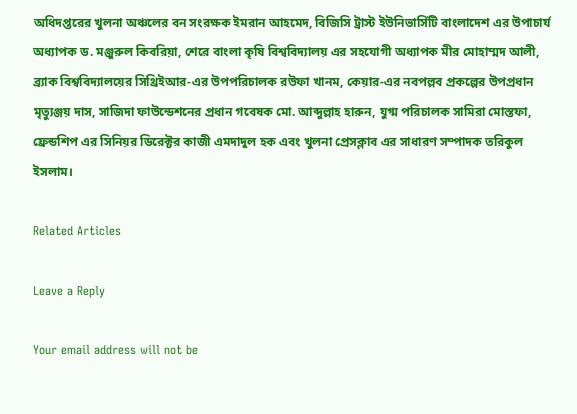অধিদপ্তরের খুলনা অঞ্চলের বন সংরক্ষক ইমরান আহমেদ, বিজিসি ট্রাস্ট ইউনিভার্সিটি বাংলাদেশ এর উপাচার্য অধ্যাপক ড. মঞ্জুরুল কিবরিয়া, শেরে বাংলা কৃষি বিশ্ববিদ্যালয় এর সহযোগী অধ্যাপক মীর মোহাম্মদ আলী, ব্র্যাক বিশ্ববিদ্যালয়ের সিথ্রিইআর-এর উপপরিচালক রউফা খানম, কেয়ার-এর নবপল্লব প্রকল্পের উপপ্রধান মৃত্যুঞ্জয় দাস, সাজিদা ফাউন্ডেশনের প্রধান গবেষক মো. আব্দুল্লাহ হারুন, যুগ্ম পরিচালক সামিরা মোস্তফা, ফ্রেন্ডশিপ এর সিনিয়র ডিরেক্টর কাজী এমদাদুল হক এবং খুলনা প্রেসক্লাব এর সাধারণ সম্পাদক তরিকুল ইসলাম।

Related Articles

Leave a Reply

Your email address will not be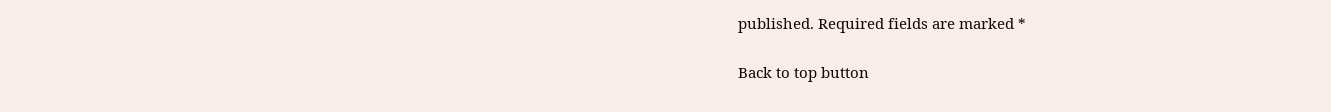published. Required fields are marked *

Back to top button